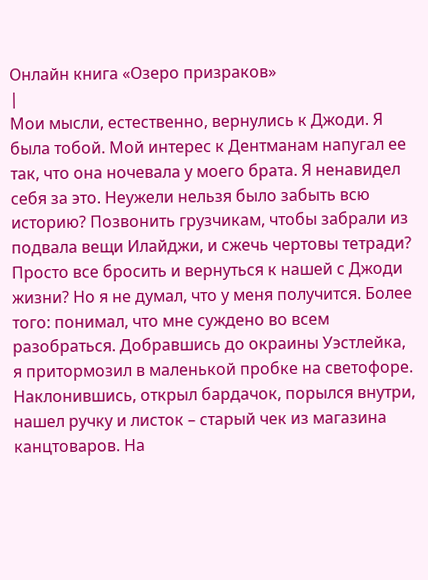Онлайн книга «Озеро призраков»
|
Мои мысли, естественно, вернулись к Джоди. Я была тобой. Мой интерес к Дентманам напугал ее так, что она ночевала у моего брата. Я ненавидел себя за это. Неужели нельзя было забыть всю историю? Позвонить грузчикам, чтобы забрали из подвала вещи Илайджи, и сжечь чертовы тетради? Просто все бросить и вернуться к нашей с Джоди жизни? Но я не думал, что у меня получится. Более того: понимал, что мне суждено во всем разобраться. Добравшись до окраины Уэстлейка, я притормозил в маленькой пробке на светофоре. Наклонившись, открыл бардачок, порылся внутри, нашел ручку и листок – старый чек из магазина канцтоваров. На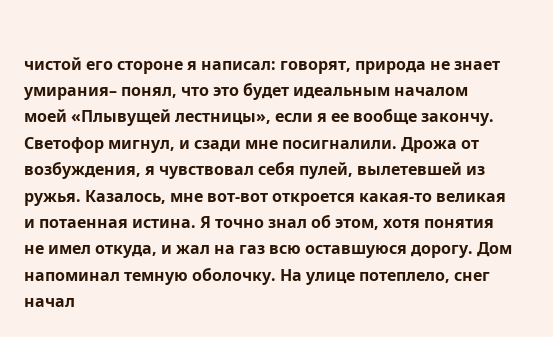чистой его стороне я написал: говорят, природа не знает умирания– понял, что это будет идеальным началом моей «Плывущей лестницы», если я ее вообще закончу. Светофор мигнул, и сзади мне посигналили. Дрожа от возбуждения, я чувствовал себя пулей, вылетевшей из ружья. Казалось, мне вот-вот откроется какая-то великая и потаенная истина. Я точно знал об этом, хотя понятия не имел откуда, и жал на газ всю оставшуюся дорогу. Дом напоминал темную оболочку. На улице потеплело, снег начал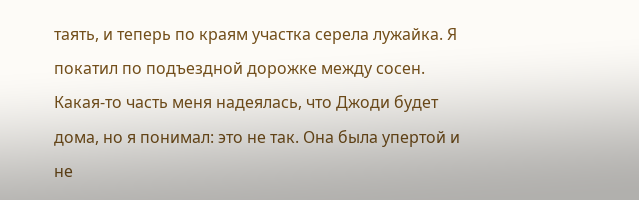таять, и теперь по краям участка серела лужайка. Я покатил по подъездной дорожке между сосен. Какая-то часть меня надеялась, что Джоди будет дома, но я понимал: это не так. Она была упертой и не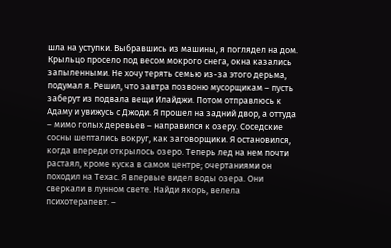шла на уступки. Выбравшись из машины, я поглядел на дом. Крыльцо просело под весом мокрого снега, окна казались запыленными. Не хочу терять семью из-за этого дерьма, подумал я. Решил, что завтра позвоню мусорщикам – пусть заберут из подвала вещи Илайджи. Потом отправлюсь к Адаму и увижусь с Джоди. Я прошел на задний двор, а оттуда – мимо голых деревьев – направился к озеру. Соседские сосны шептались вокруг, как заговорщики. Я остановился, когда впереди открылось озеро. Теперь лед на нем почти растаял, кроме куска в самом центре; очертаниями он походил на Техас. Я впервые видел воды озера. Они сверкали в лунном свете. Найди якорь, велела психотерапевт. –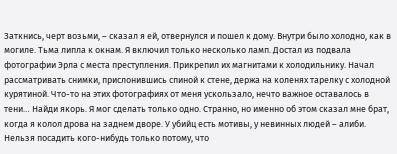Заткнись, черт возьми, – сказал я ей, отвернулся и пошел к дому. Внутри было холодно, как в могиле. Тьма липла к окнам. Я включил только несколько ламп. Достал из подвала фотографии Эрла с места преступления. Прикрепил их магнитами к холодильнику. Начал рассматривать снимки, прислонившись спиной к стене, держа на коленях тарелку с холодной курятиной. Что-то на этих фотографиях от меня ускользало, нечто важное оставалось в тени… Найди якорь. Я мог сделать только одно. Странно, но именно об этом сказал мне брат, когда я колол дрова на заднем дворе. У убийц есть мотивы, у невинных людей – алиби. Нельзя посадить кого-нибудь только потому, что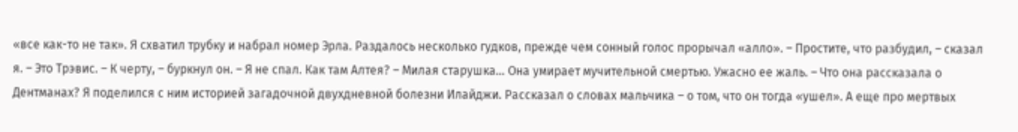«все как-то не так». Я схватил трубку и набрал номер Эрла. Раздалось несколько гудков, прежде чем сонный голос прорычал «алло». – Простите, что разбудил, – сказал я. – Это Трэвис. – К черту, – буркнул он. – Я не спал. Как там Алтея? – Милая старушка… Она умирает мучительной смертью. Ужасно ее жаль. – Что она рассказала о Дентманах? Я поделился с ним историей загадочной двухдневной болезни Илайджи. Рассказал о словах мальчика – о том, что он тогда «ушел». А еще про мертвых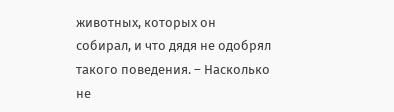животных, которых он собирал, и что дядя не одобрял такого поведения. – Насколько не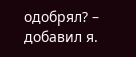одобрял? – добавил я.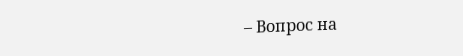– Вопрос на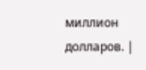миллион долларов. |